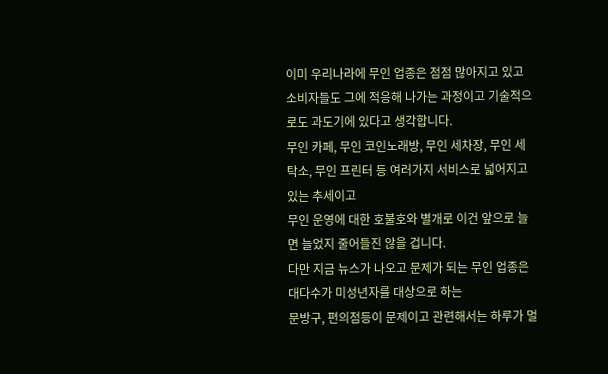이미 우리나라에 무인 업종은 점점 많아지고 있고
소비자들도 그에 적응해 나가는 과정이고 기술적으로도 과도기에 있다고 생각합니다.
무인 카페, 무인 코인노래방, 무인 세차장, 무인 세탁소, 무인 프린터 등 여러가지 서비스로 넓어지고 있는 추세이고
무인 운영에 대한 호불호와 별개로 이건 앞으로 늘면 늘었지 줄어들진 않을 겁니다.
다만 지금 뉴스가 나오고 문제가 되는 무인 업종은 대다수가 미성년자를 대상으로 하는
문방구, 편의점등이 문제이고 관련해서는 하루가 멀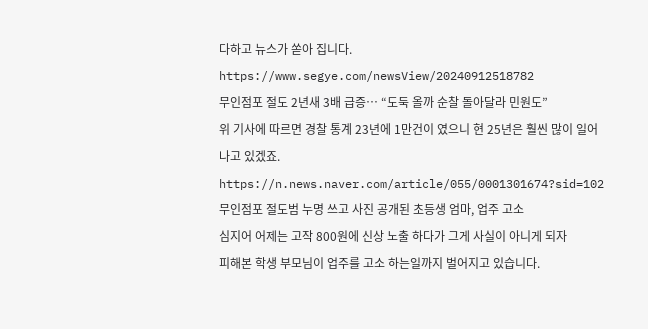다하고 뉴스가 쏟아 집니다.
https://www.segye.com/newsView/20240912518782
무인점포 절도 2년새 3배 급증… “도둑 올까 순찰 돌아달라 민원도”
위 기사에 따르면 경찰 통계 23년에 1만건이 였으니 현 25년은 훨씬 많이 일어나고 있겠죠.
https://n.news.naver.com/article/055/0001301674?sid=102
무인점포 절도범 누명 쓰고 사진 공개된 초등생 엄마, 업주 고소
심지어 어제는 고작 800원에 신상 노출 하다가 그게 사실이 아니게 되자
피해본 학생 부모님이 업주를 고소 하는일까지 벌어지고 있습니다.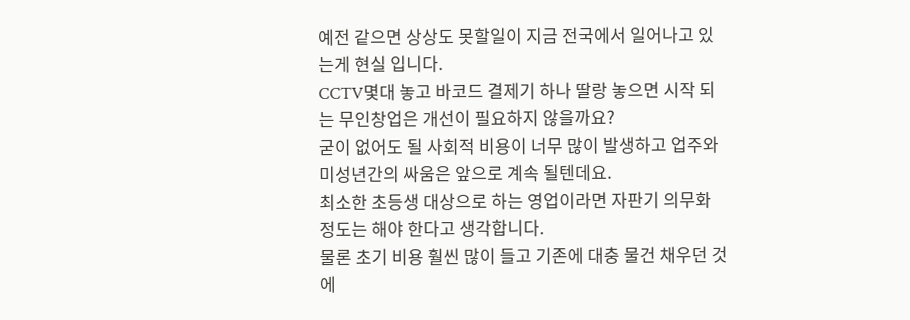예전 같으면 상상도 못할일이 지금 전국에서 일어나고 있는게 현실 입니다.
CCTV몇대 놓고 바코드 결제기 하나 딸랑 놓으면 시작 되는 무인창업은 개선이 필요하지 않을까요?
굳이 없어도 될 사회적 비용이 너무 많이 발생하고 업주와 미성년간의 싸움은 앞으로 계속 될텐데요.
최소한 초등생 대상으로 하는 영업이라면 자판기 의무화 정도는 해야 한다고 생각합니다.
물론 초기 비용 훨씬 많이 들고 기존에 대충 물건 채우던 것에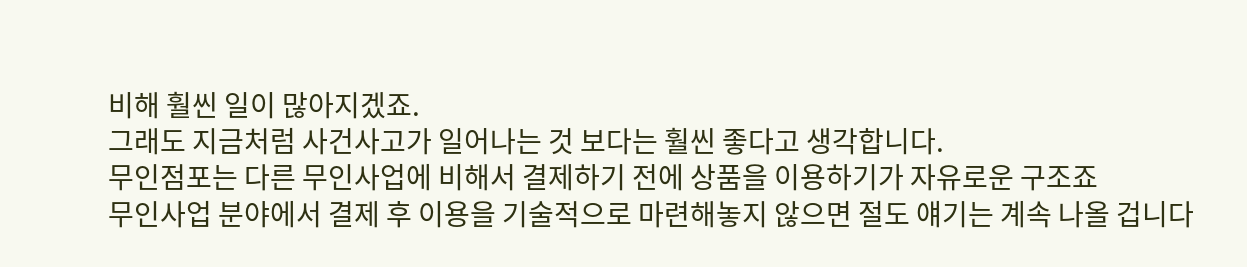비해 훨씬 일이 많아지겠죠.
그래도 지금처럼 사건사고가 일어나는 것 보다는 훨씬 좋다고 생각합니다.
무인점포는 다른 무인사업에 비해서 결제하기 전에 상품을 이용하기가 자유로운 구조죠
무인사업 분야에서 결제 후 이용을 기술적으로 마련해놓지 않으면 절도 얘기는 계속 나올 겁니다